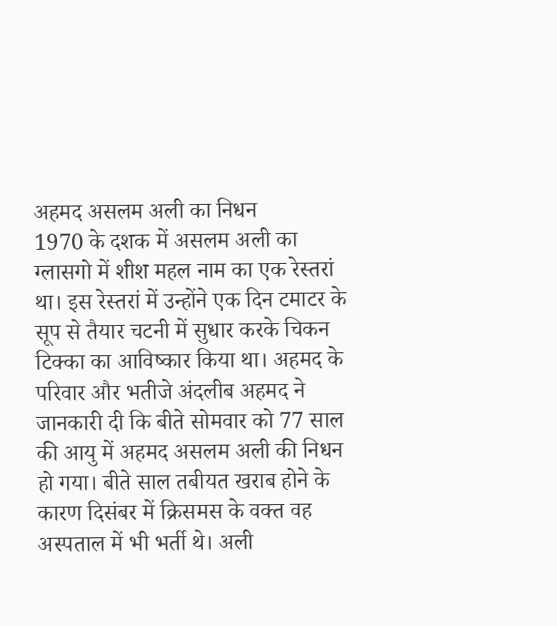अहमद असलम अली का निधन
1970 के दशक में असलम अली का ग्लासगो में शीश महल नाम का एक रेस्तरां था। इस रेस्तरां में उन्होंने एक दिन टमाटर के सूप से तैयार चटनी में सुधार करके चिकन टिक्का का आविष्कार किया था। अहमद के परिवार और भतीजे अंदलीब अहमद ने जानकारी दी कि बीते सोमवार को 77 साल की आयु में अहमद असलम अली की निधन हो गया। बीते साल तबीयत खराब होने के कारण दिसंबर में क्रिसमस के वक्त वह अस्पताल में भी भर्ती थे। अली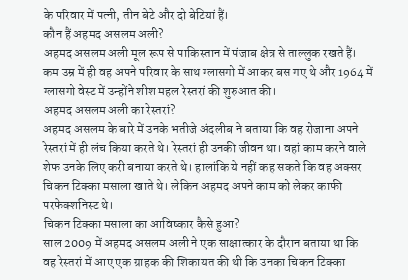के परिवार में पत्नी, तीन बेटे और दो बेटियां हैं।
कौन हैं अहमद असलम अली?
अहमद असलम अली मूल रूप से पाकिस्तान में पंजाब क्षेत्र से ताल्लुक रखते हैं। कम उम्र में ही वह अपने परिवार के साथ ग्लासगो में आकर बस गए थे और 1964 में ग्लासगो वेस्ट में उन्होंने शीश महल रेस्तरां की शुरुआत की।
अहमद असलम अली का रेस्तरां?
अहमद असलम के बारे में उनके भतीजे अंदलीब ने बताया कि वह रोजाना अपने रेस्तरां में ही लंच किया करते थे। रेस्तरां ही उनकी जीवन था। वहां काम करने वाले शेफ उनके लिए करी बनाया करते थे। हालांकि ये नहीं कह सकते कि वह अक्सर चिकन टिक्का मसाला खाते थे। लेकिन अहमद अपने काम को लेकर काफी परफेक्शनिस्ट थे।
चिकन टिक्का मसाला का आविष्कार कैसे हुआ?
साल 2009 में अहमद असलम अली ने एक साक्षात्कार के दौरान बताया था कि वह रेस्तरां में आए एक ग्राहक की शिकायत की थी कि उनका चिकन टिक्का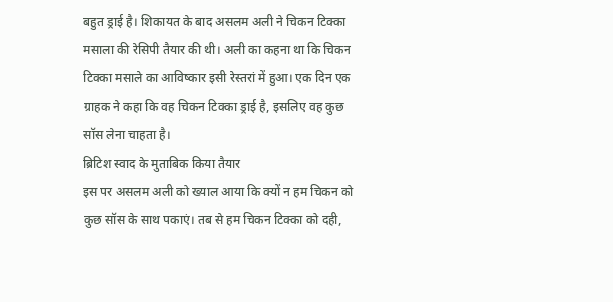बहुत ड्राई है। शिकायत के बाद असलम अली ने चिकन टिक्का मसाला की रेसिपी तैयार की थी। अली का कहना था कि चिकन टिक्का मसाले का आविष्कार इसी रेस्तरां में हुआ। एक दिन एक ग्राहक ने कहा कि वह चिकन टिक्का ड्राई है, इसलिए वह कुछ सॉस लेना चाहता है।
ब्रिटिश स्वाद के मुताबिक किया तैयार
इस पर असलम अली को ख्याल आया कि क्यों न हम चिकन को कुछ सॉस के साथ पकाएं। तब से हम चिकन टिक्का को दही,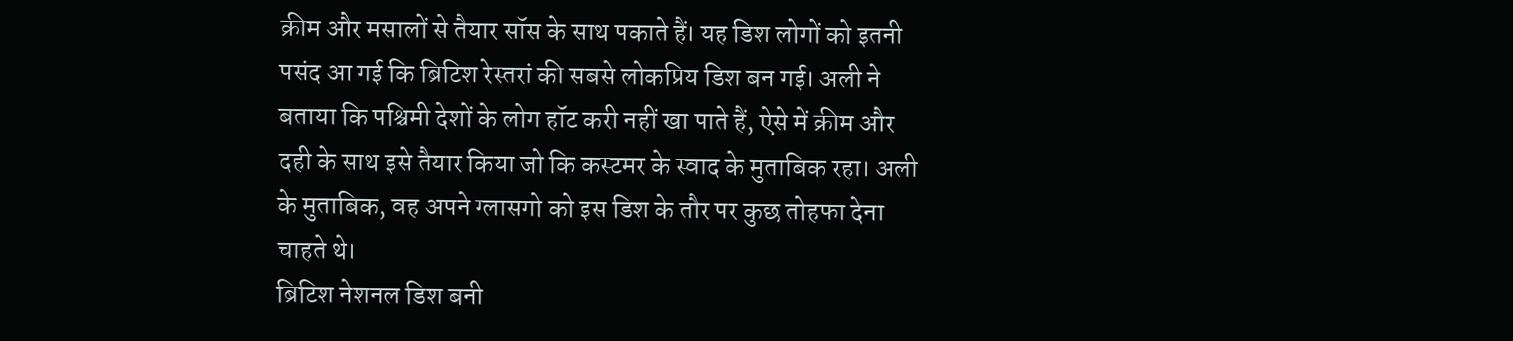क्रीम और मसालों से तैयार सॉस के साथ पकाते हैं। यह डिश लोगों को इतनी पसंद आ गई कि ब्रिटिश रेस्तरां की सबसे लोकप्रिय डिश बन गई। अली ने बताया कि पश्चिमी देशों के लोग हॉट करी नहीं खा पाते हैं, ऐसे में क्रीम और दही के साथ इसे तैयार किया जो कि कस्टमर के स्वाद के मुताबिक रहा। अली के मुताबिक, वह अपने ग्लासगो को इस डिश के तौर पर कुछ तोहफा देना चाहते थे।
ब्रिटिश नेशनल डिश बनी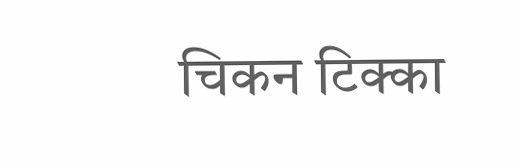चिकन टिक्का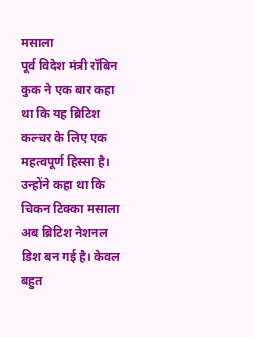मसाला
पूर्व विदेश मंत्री रॉबिन कुक ने एक बार कहा था कि यह ब्रिटिश कल्चर के लिए एक महत्वपूर्ण हिस्सा है। उन्होंने कहा था कि चिकन टिक्का मसाला अब ब्रिटिश नेशनल डिश बन गई है। केवल बहुत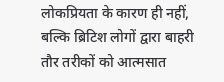लोकप्रियता के कारण ही नहीं, बल्कि ब्रिटिश लोगों द्वारा बाहरी तौर तरीकों को आत्मसात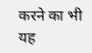करने का भी यह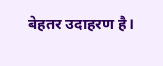बेहतर उदाहरण है।